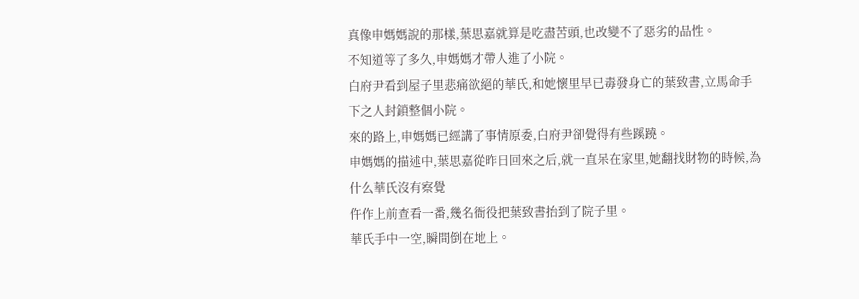真像申媽媽說的那樣,葉思嘉就算是吃盡苦頭,也改變不了惡劣的品性。
不知道等了多久,申媽媽才帶人進了小院。
白府尹看到屋子里悲痛欲絕的華氏,和她懷里早已毒發身亡的葉致書,立馬命手下之人封鎖整個小院。
來的路上,申媽媽已經講了事情原委,白府尹卻覺得有些蹊蹺。
申媽媽的描述中,葉思嘉從昨日回來之后,就一直呆在家里,她翻找財物的時候,為什么華氏沒有察覺
仵作上前查看一番,幾名衙役把葉致書抬到了院子里。
華氏手中一空,瞬間倒在地上。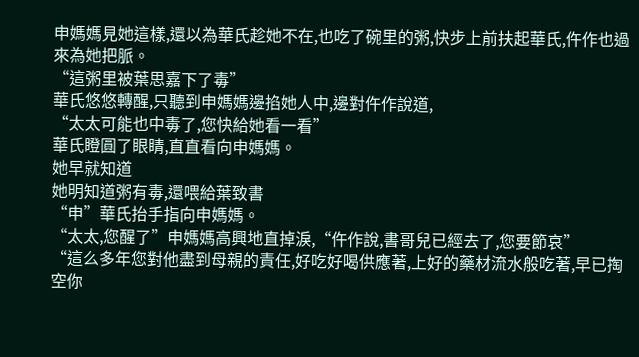申媽媽見她這樣,還以為華氏趁她不在,也吃了碗里的粥,快步上前扶起華氏,仵作也過來為她把脈。
“這粥里被葉思嘉下了毒”
華氏悠悠轉醒,只聽到申媽媽邊掐她人中,邊對仵作說道,
“太太可能也中毒了,您快給她看一看”
華氏瞪圓了眼睛,直直看向申媽媽。
她早就知道
她明知道粥有毒,還喂給葉致書
“申”華氏抬手指向申媽媽。
“太太,您醒了”申媽媽高興地直掉淚,“仵作說,書哥兒已經去了,您要節哀”
“這么多年您對他盡到母親的責任,好吃好喝供應著,上好的藥材流水般吃著,早已掏空你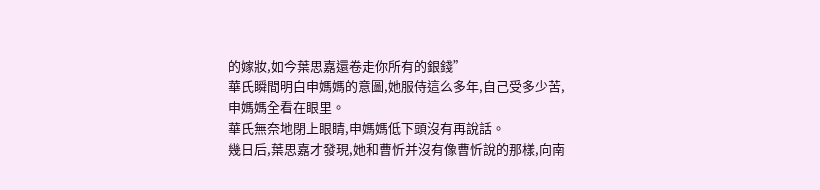的嫁妝,如今葉思嘉還卷走你所有的銀錢”
華氏瞬間明白申媽媽的意圖,她服侍這么多年,自己受多少苦,申媽媽全看在眼里。
華氏無奈地閉上眼睛,申媽媽低下頭沒有再說話。
幾日后,葉思嘉才發現,她和曹忻并沒有像曹忻說的那樣,向南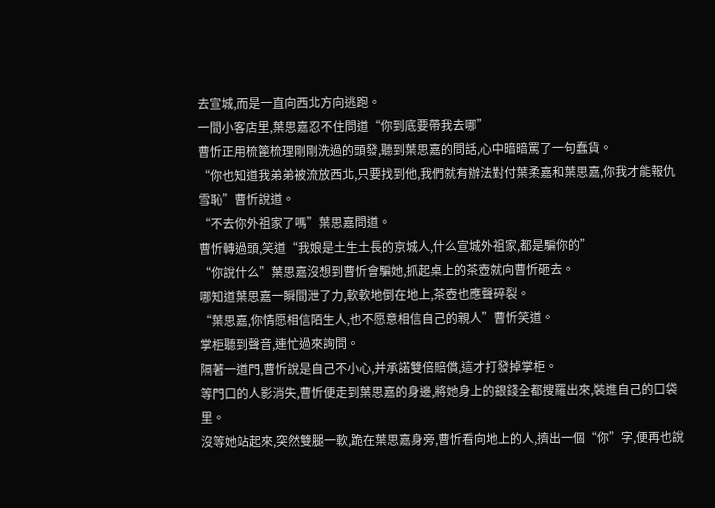去宣城,而是一直向西北方向逃跑。
一間小客店里,葉思嘉忍不住問道“你到底要帶我去哪”
曹忻正用梳篦梳理剛剛洗過的頭發,聽到葉思嘉的問話,心中暗暗罵了一句蠢貨。
“你也知道我弟弟被流放西北,只要找到他,我們就有辦法對付葉柔嘉和葉思嘉,你我才能報仇雪恥”曹忻說道。
“不去你外祖家了嗎”葉思嘉問道。
曹忻轉過頭,笑道“我娘是土生土長的京城人,什么宣城外祖家,都是騙你的”
“你說什么”葉思嘉沒想到曹忻會騙她,抓起桌上的茶壺就向曹忻砸去。
哪知道葉思嘉一瞬間泄了力,軟軟地倒在地上,茶壺也應聲碎裂。
“葉思嘉,你情愿相信陌生人,也不愿意相信自己的親人”曹忻笑道。
掌柜聽到聲音,連忙過來詢問。
隔著一道門,曹忻說是自己不小心,并承諾雙倍賠償,這才打發掉掌柜。
等門口的人影消失,曹忻便走到葉思嘉的身邊,將她身上的銀錢全都搜羅出來,裝進自己的口袋里。
沒等她站起來,突然雙腿一軟,跪在葉思嘉身旁,曹忻看向地上的人,擠出一個“你”字,便再也說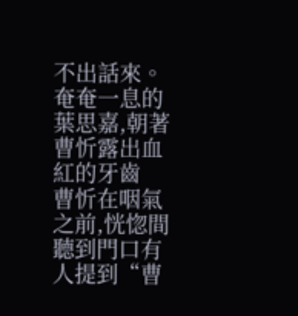不出話來。
奄奄一息的葉思嘉,朝著曹忻露出血紅的牙齒
曹忻在咽氣之前,恍惚間聽到門口有人提到“曹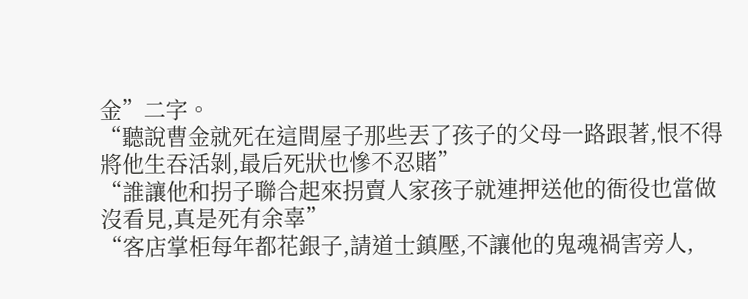金”二字。
“聽說曹金就死在這間屋子那些丟了孩子的父母一路跟著,恨不得將他生吞活剝,最后死狀也慘不忍賭”
“誰讓他和拐子聯合起來拐賣人家孩子就連押送他的衙役也當做沒看見,真是死有余辜”
“客店掌柜每年都花銀子,請道士鎮壓,不讓他的鬼魂禍害旁人,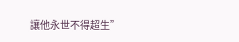讓他永世不得超生”